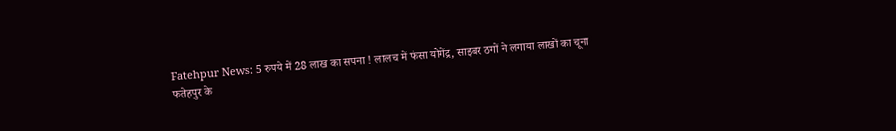Fatehpur News: 5 रुपये में 28 लाख का सपना ! लालच में फंसा योगेंद्र, साइबर ठगों ने लगाया लाखों का चूना
फतेहपुर के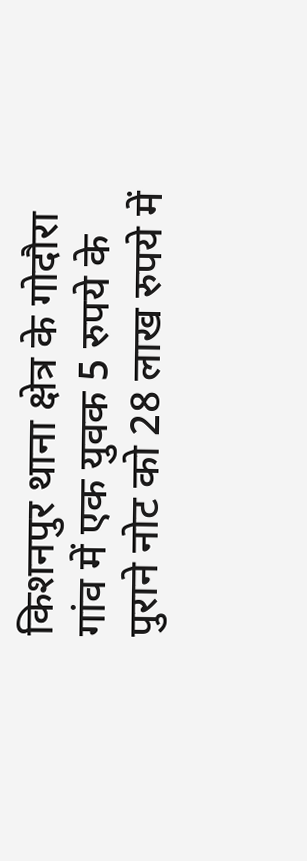किशनपुर थाना क्षेत्र के गोदौरा गांव में एक युवक 5 रुपये के पुराने नोट को 28 लाख रुपये में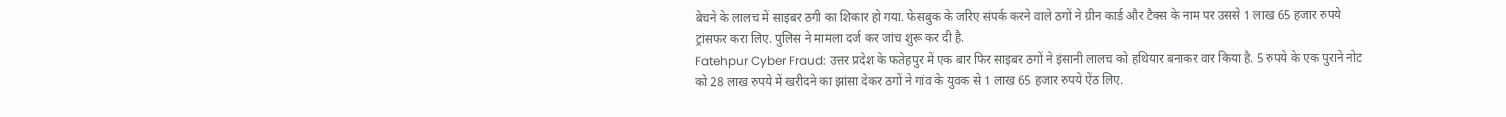बेचने के लालच में साइबर ठगी का शिकार हो गया. फेसबुक के जरिए संपर्क करने वाले ठगों ने ग्रीन कार्ड और टैक्स के नाम पर उससे 1 लाख 65 हजार रुपये ट्रांसफर करा लिए. पुलिस ने मामला दर्ज कर जांच शुरू कर दी है.
Fatehpur Cyber Fraud: उत्तर प्रदेश के फतेहपुर में एक बार फिर साइबर ठगों ने इंसानी लालच को हथियार बनाकर वार किया है. 5 रुपये के एक पुराने नोट को 28 लाख रुपये में खरीदने का झांसा देकर ठगों ने गांव के युवक से 1 लाख 65 हजार रुपये ऐंठ लिए.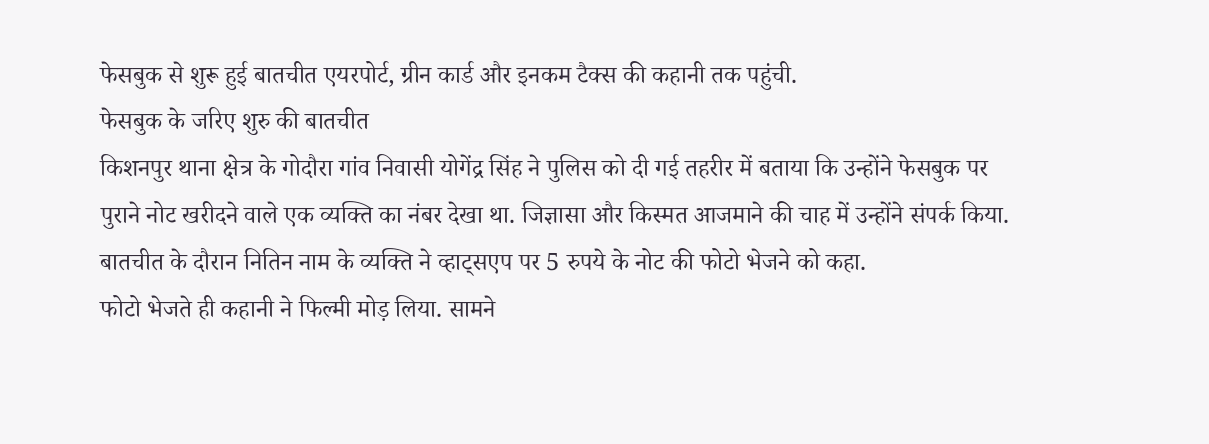फेसबुक से शुरू हुई बातचीत एयरपोर्ट, ग्रीन कार्ड और इनकम टैक्स की कहानी तक पहुंची.
फेसबुक के जरिए शुरु की बातचीत
किशनपुर थाना क्षेत्र के गोदौरा गांव निवासी योगेंद्र सिंह ने पुलिस को दी गई तहरीर में बताया कि उन्होंने फेसबुक पर पुराने नोट खरीदने वाले एक व्यक्ति का नंबर देखा था. जिज्ञासा और किस्मत आजमाने की चाह में उन्होंने संपर्क किया. बातचीत के दौरान नितिन नाम के व्यक्ति ने व्हाट्सएप पर 5 रुपये के नोट की फोटो भेजने को कहा.
फोटो भेजते ही कहानी ने फिल्मी मोड़ लिया. सामने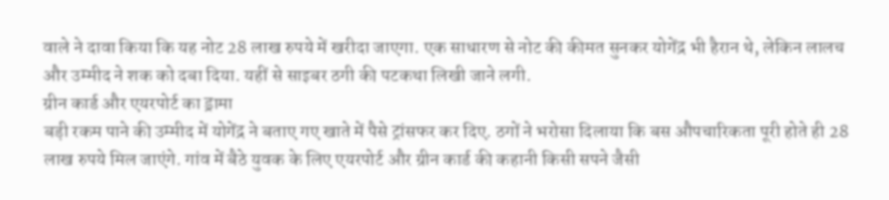वाले ने दावा किया कि यह नोट 28 लाख रुपये में खरीदा जाएगा. एक साधारण से नोट की कीमत सुनकर योगेंद्र भी हैरान थे, लेकिन लालच और उम्मीद ने शक को दबा दिया. यहीं से साइबर ठगी की पटकथा लिखी जाने लगी.
ग्रीन कार्ड और एयरपोर्ट का ड्रामा
बड़ी रकम पाने की उम्मीद में योगेंद्र ने बताए गए खाते में पैसे ट्रांसफर कर दिए. ठगों ने भरोसा दिलाया कि बस औपचारिकता पूरी होते ही 28 लाख रुपये मिल जाएंगे. गांव में बैठे युवक के लिए एयरपोर्ट और ग्रीन कार्ड की कहानी किसी सपने जैसी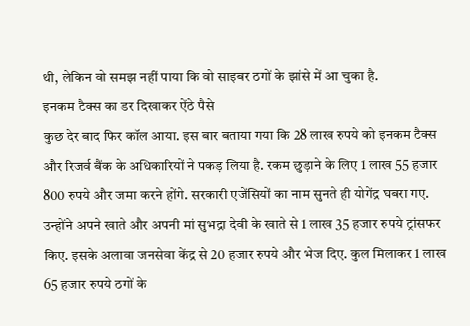थी, लेकिन वो समझ नहीं पाया कि वो साइबर ठगों के झांसे में आ चुका है.
इनकम टैक्स का डर दिखाकर ऐंठे पैसे
कुछ देर बाद फिर कॉल आया. इस बार बताया गया कि 28 लाख रुपये को इनकम टैक्स और रिजर्व बैंक के अधिकारियों ने पकड़ लिया है. रकम छुड़ाने के लिए 1 लाख 55 हजार 800 रुपये और जमा करने होंगे. सरकारी एजेंसियों का नाम सुनते ही योगेंद्र घबरा गए.
उन्होंने अपने खाते और अपनी मां सुभद्रा देवी के खाते से 1 लाख 35 हजार रुपये ट्रांसफर किए. इसके अलावा जनसेवा केंद्र से 20 हजार रुपये और भेज दिए. कुल मिलाकर 1 लाख 65 हजार रुपये ठगों के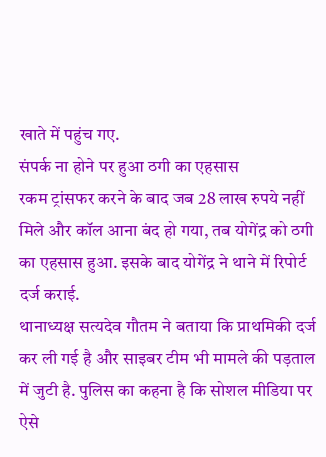खाते में पहुंच गए.
संपर्क ना होने पर हुआ ठगी का एहसास
रकम ट्रांसफर करने के बाद जब 28 लाख रुपये नहीं मिले और कॉल आना बंद हो गया, तब योगेंद्र को ठगी का एहसास हुआ. इसके बाद योगेंद्र ने थाने में रिपोर्ट दर्ज कराई.
थानाध्यक्ष सत्यदेव गौतम ने बताया कि प्राथमिकी दर्ज कर ली गई है और साइबर टीम भी मामले की पड़ताल में जुटी है. पुलिस का कहना है कि सोशल मीडिया पर ऐसे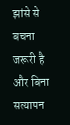झांसे से बचना जरूरी है और बिना सत्यापन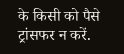के किसी को पैसे ट्रांसफर न करें.